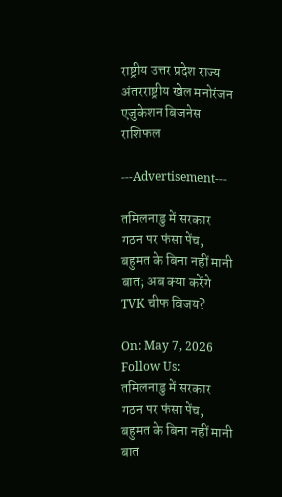राष्ट्रीय उत्तर प्रदेश राज्य अंतरराष्ट्रीय खेल मनोरंजन एजुकेशन बिजनेस राशिफल

---Advertisement---

तमिलनाडु में सरकार गठन पर फंसा पेंच, बहुमत के बिना नहीं मानी बात; अब क्या करेंगे TVK चीफ विजय?

On: May 7, 2026
Follow Us:
तमिलनाडु में सरकार गठन पर फंसा पेंच, बहुमत के बिना नहीं मानी बात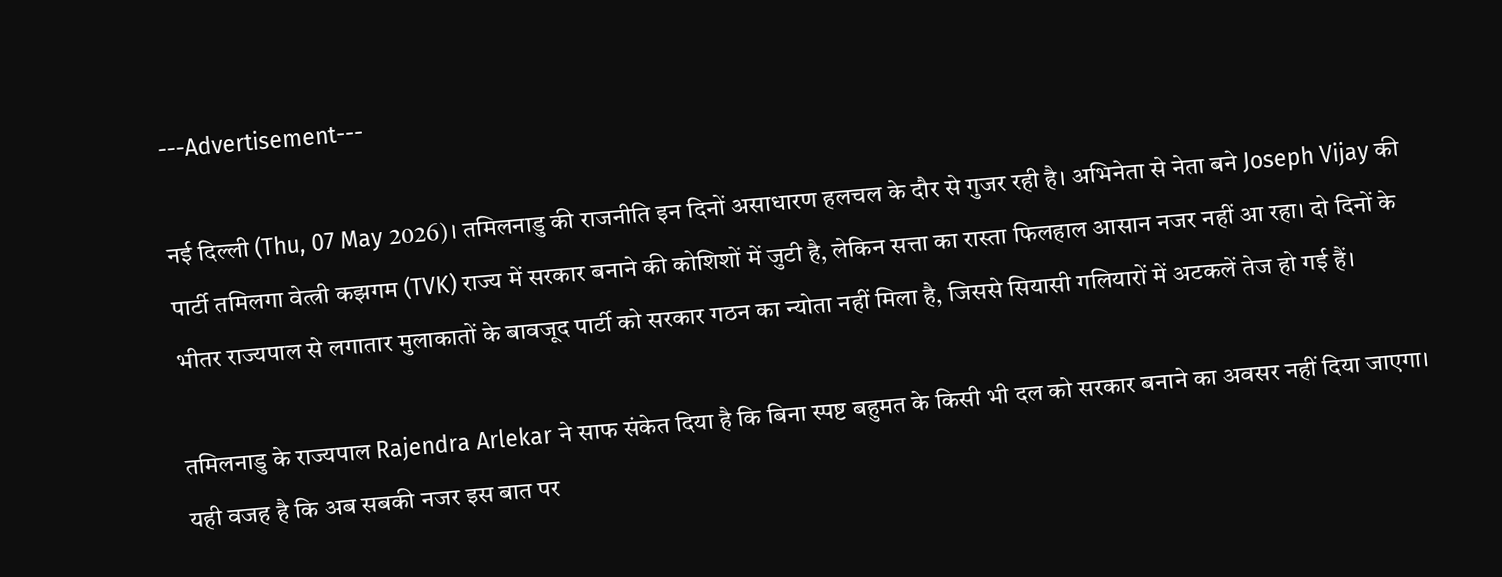---Advertisement---

नई दिल्ली (Thu, 07 May 2026)। तमिलनाडु की राजनीति इन दिनों असाधारण हलचल के दौर से गुजर रही है। अभिनेता से नेता बने Joseph Vijay की पार्टी तमिलगा वेत्त्री कझगम (TVK) राज्य में सरकार बनाने की कोशिशों में जुटी है, लेकिन सत्ता का रास्ता फिलहाल आसान नजर नहीं आ रहा। दो दिनों के भीतर राज्यपाल से लगातार मुलाकातों के बावजूद पार्टी को सरकार गठन का न्योता नहीं मिला है, जिससे सियासी गलियारों में अटकलें तेज हो गई हैं।

तमिलनाडु के राज्यपाल Rajendra Arlekar ने साफ संकेत दिया है कि बिना स्पष्ट बहुमत के किसी भी दल को सरकार बनाने का अवसर नहीं दिया जाएगा। यही वजह है कि अब सबकी नजर इस बात पर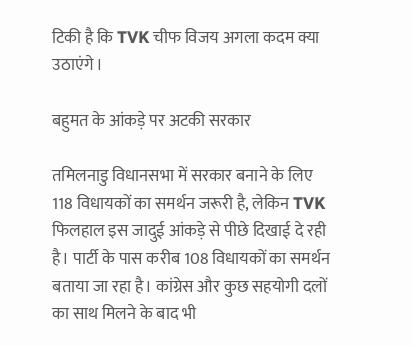टिकी है कि TVK चीफ विजय अगला कदम क्या उठाएंगे।

बहुमत के आंकड़े पर अटकी सरकार

तमिलनाडु विधानसभा में सरकार बनाने के लिए 118 विधायकों का समर्थन जरूरी है, लेकिन TVK फिलहाल इस जादुई आंकड़े से पीछे दिखाई दे रही है। पार्टी के पास करीब 108 विधायकों का समर्थन बताया जा रहा है। कांग्रेस और कुछ सहयोगी दलों का साथ मिलने के बाद भी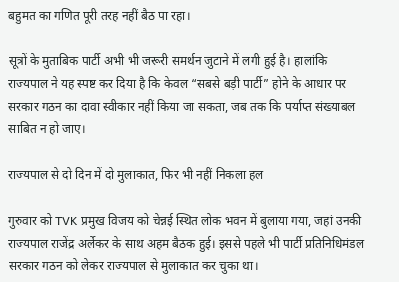बहुमत का गणित पूरी तरह नहीं बैठ पा रहा।

सूत्रों के मुताबिक पार्टी अभी भी जरूरी समर्थन जुटाने में लगी हुई है। हालांकि राज्यपाल ने यह स्पष्ट कर दिया है कि केवल “सबसे बड़ी पार्टी” होने के आधार पर सरकार गठन का दावा स्वीकार नहीं किया जा सकता, जब तक कि पर्याप्त संख्याबल साबित न हो जाए।

राज्यपाल से दो दिन में दो मुलाकात, फिर भी नहीं निकला हल

गुरुवार को TVK प्रमुख विजय को चेन्नई स्थित लोक भवन में बुलाया गया, जहां उनकी राज्यपाल राजेंद्र अर्लेकर के साथ अहम बैठक हुई। इससे पहले भी पार्टी प्रतिनिधिमंडल सरकार गठन को लेकर राज्यपाल से मुलाकात कर चुका था।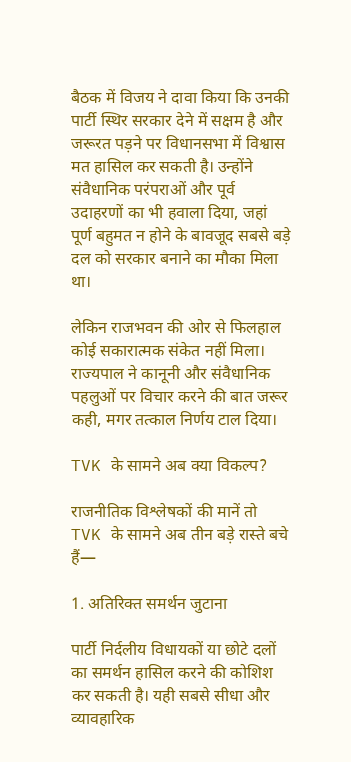बैठक में विजय ने दावा किया कि उनकी पार्टी स्थिर सरकार देने में सक्षम है और जरूरत पड़ने पर विधानसभा में विश्वास मत हासिल कर सकती है। उन्होंने संवैधानिक परंपराओं और पूर्व उदाहरणों का भी हवाला दिया, जहां पूर्ण बहुमत न होने के बावजूद सबसे बड़े दल को सरकार बनाने का मौका मिला था।

लेकिन राजभवन की ओर से फिलहाल कोई सकारात्मक संकेत नहीं मिला। राज्यपाल ने कानूनी और संवैधानिक पहलुओं पर विचार करने की बात जरूर कही, मगर तत्काल निर्णय टाल दिया।

TVK के सामने अब क्या विकल्प?

राजनीतिक विश्लेषकों की मानें तो TVK के सामने अब तीन बड़े रास्ते बचे हैं—

1. अतिरिक्त समर्थन जुटाना

पार्टी निर्दलीय विधायकों या छोटे दलों का समर्थन हासिल करने की कोशिश कर सकती है। यही सबसे सीधा और व्यावहारिक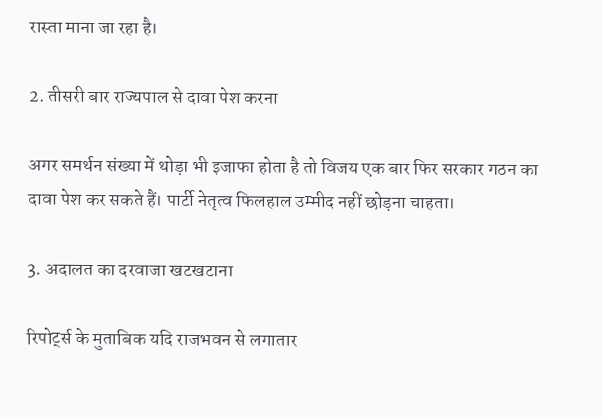रास्ता माना जा रहा है।

2. तीसरी बार राज्यपाल से दावा पेश करना

अगर समर्थन संख्या में थोड़ा भी इजाफा होता है तो विजय एक बार फिर सरकार गठन का दावा पेश कर सकते हैं। पार्टी नेतृत्व फिलहाल उम्मीद नहीं छोड़ना चाहता।

3. अदालत का दरवाजा खटखटाना

रिपोर्ट्स के मुताबिक यदि राजभवन से लगातार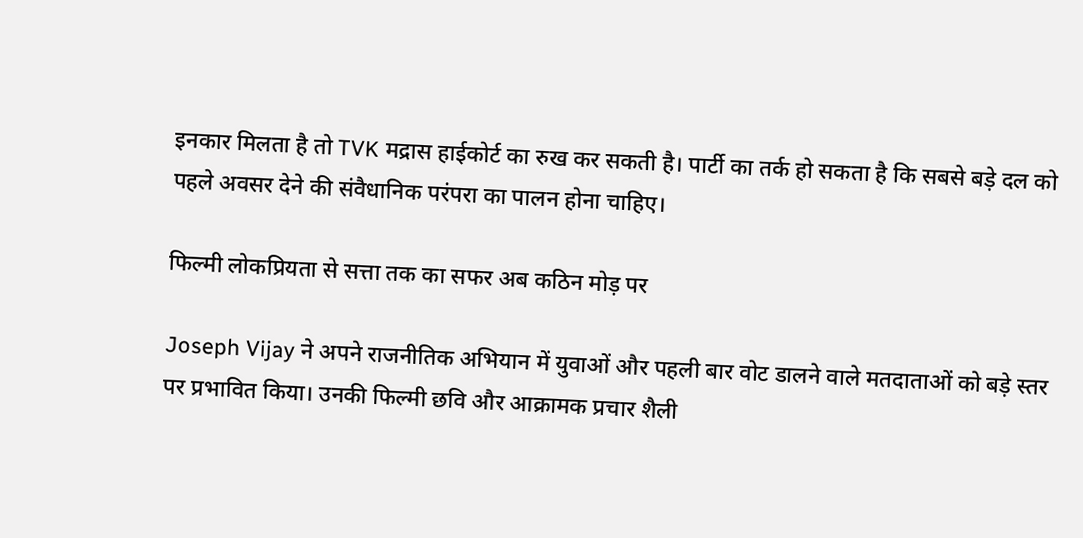इनकार मिलता है तो TVK मद्रास हाईकोर्ट का रुख कर सकती है। पार्टी का तर्क हो सकता है कि सबसे बड़े दल को पहले अवसर देने की संवैधानिक परंपरा का पालन होना चाहिए।

फिल्मी लोकप्रियता से सत्ता तक का सफर अब कठिन मोड़ पर

Joseph Vijay ने अपने राजनीतिक अभियान में युवाओं और पहली बार वोट डालने वाले मतदाताओं को बड़े स्तर पर प्रभावित किया। उनकी फिल्मी छवि और आक्रामक प्रचार शैली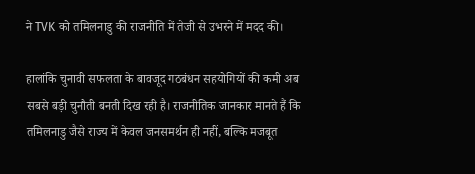ने TVK को तमिलनाडु की राजनीति में तेजी से उभरने में मदद की।

हालांकि चुनावी सफलता के बावजूद गठबंधन सहयोगियों की कमी अब सबसे बड़ी चुनौती बनती दिख रही है। राजनीतिक जानकार मानते हैं कि तमिलनाडु जैसे राज्य में केवल जनसमर्थन ही नहीं, बल्कि मजबूत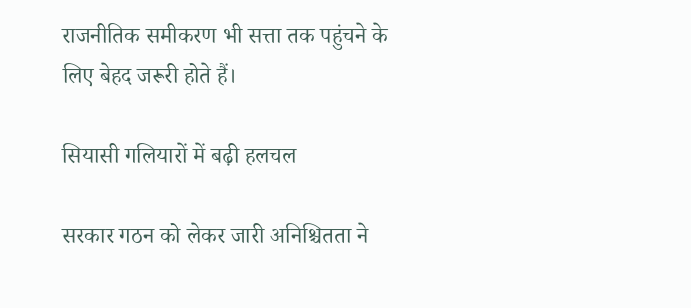राजनीतिक समीकरण भी सत्ता तक पहुंचने के लिए बेहद जरूरी होते हैं।

सियासी गलियारों में बढ़ी हलचल

सरकार गठन को लेकर जारी अनिश्चितता ने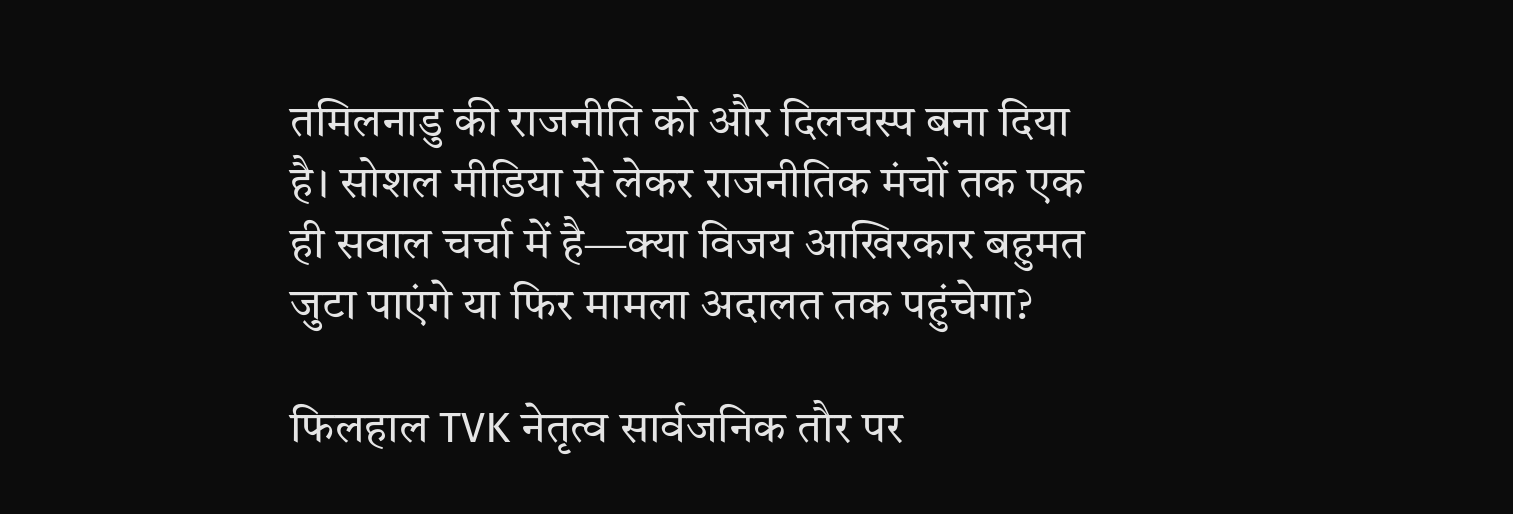तमिलनाडु की राजनीति को और दिलचस्प बना दिया है। सोशल मीडिया से लेकर राजनीतिक मंचों तक एक ही सवाल चर्चा में है—क्या विजय आखिरकार बहुमत जुटा पाएंगे या फिर मामला अदालत तक पहुंचेगा?

फिलहाल TVK नेतृत्व सार्वजनिक तौर पर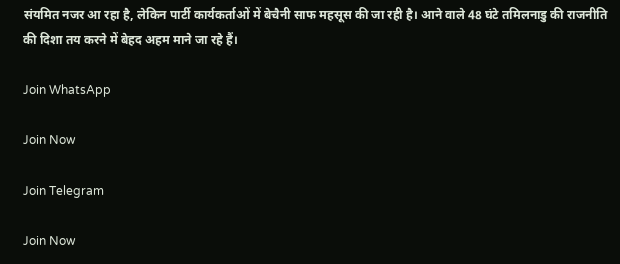संयमित नजर आ रहा है, लेकिन पार्टी कार्यकर्ताओं में बेचैनी साफ महसूस की जा रही है। आने वाले 48 घंटे तमिलनाडु की राजनीति की दिशा तय करने में बेहद अहम माने जा रहे हैं।

Join WhatsApp

Join Now

Join Telegram

Join Now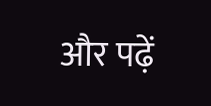और पढ़ें